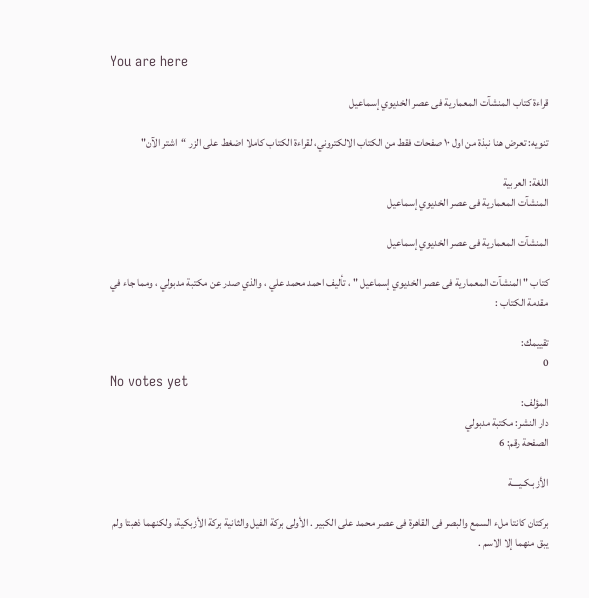You are here

قراءة كتاب المنشآت المعمارية فى عصر الخديوي إسماعيل

تنويه: تعرض هنا نبذة من اول ١٠ صفحات فقط من الكتاب الالكتروني، لقراءة الكتاب كاملا اضغط على الزر “اشتر الآن"

اللغة: العربية
المنشآت المعمارية فى عصر الخديوي إسماعيل

المنشآت المعمارية فى عصر الخديوي إسماعيل

كتاب " المنشآت المعمارية فى عصر الخديوي إسماعيل " ، تأليف احمد محمد علي ، والذي صدر عن مكتبة مدبولي ، ومما جاء في مقدمة الكتاب :

تقييمك:
0
No votes yet
المؤلف:
دار النشر: مكتبة مدبولي
الصفحة رقم: 6

الأزبـكـيــــة

بركتان كانتا ملء السمع والبصر فى القاهرة فى عصر محمد على الكبير . الأولى بركة الفيل والثانية بركة الأزبكية، ولكنهما ذهبتا ولم يبق منهما إلا الاسم .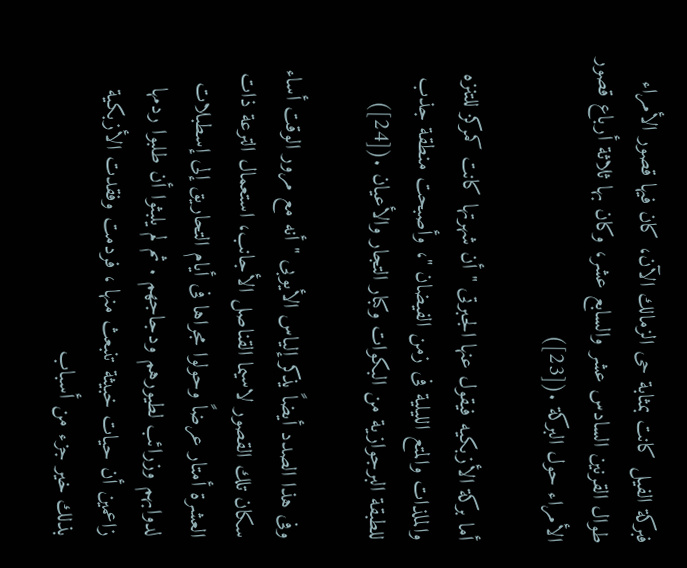فبركة الفيل كانت بمثابة حى الزمالك الآن، كان فيها قصور الأمراء طوال القرنين السادس عشر والسابع عشر، وكان بها ثلاثة أرباع قصور الأمراء حول البركة .([23])

أما بركة الأزبكيه فيقول عنها الجبرتى " أن شهرتها كانت كمركز للتنزه والملذات والمتع الليلية فى زمن الفيضان "، وأصبحت منطقة جذب للطبقة البرجوازية من البكوات وكبار التجار والأعيان .([24])

وفى هذا الصدد أيضاً يذكر إلياس الأيوبى " أنه مع مرور الوقت أساء سكان تلك القصور لاسيما القناصل الأجانب، استعمال الترعة ذات العشرة أمتار عرضاً وحولوا مجراها فى أيام التحاريق إلى إسطبلات لدوابهم وزرائب لطيورهم ودجاجهم . ثم لم يلبثوا أن طلبوا ردمها زاعمين أن حيات خبيثة تنبعث منها ، فردمت وفقدت الأزبكية بذلك خير جزء من أسباب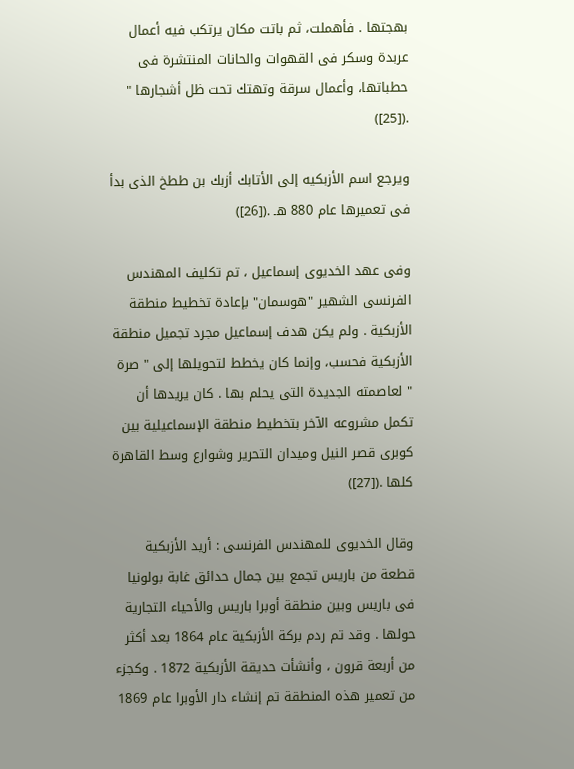بهجتها . فأهملت، ثم باتت مكان يرتكب فيه أعمال عربدة وسكر فى القهوات والحانات المنتشرة فى حطباتها، وأعمال سرقة وتهتك تحت ظل أشجارها " .([25])

ويرجع اسم الأزبكيه إلى الأتابك أزبك بن ططخ الذى بدأ فى تعميرها عام 880 هـ .([26])

وفى عهد الخديوى إسماعيل ، تم تكليف المهندس الفرنسى الشهير "هوسمان" بإعادة تخطيط منطقة الأزبكية . ولم يكن هدف إسماعيل مجرد تجميل منطقة الأزبكية فحسب، وإنما كان يخطط لتحويلها إلى " صرة " لعاصمته الجديدة التى يحلم بها . كان يريدها أن تكمل مشروعه الآخر بتخطيط منطقة الإسماعيلية بين كوبرى قصر النيل وميدان التحرير وشوارع وسط القاهرة كلها .([27])

وقال الخديوى للمهندس الفرنسى : أريد الأزبكية قطعة من باريس تجمع بين جمال حدائق غابة بولونيا فى باريس وبين منطقة أوبرا باريس والأحياء التجارية حولها . وقد تم ردم بركة الأزبكية عام 1864 بعد أكثر من أربعة قرون ، وأنشأت حديقة الأزبكية 1872 . وكجزء من تعمير هذه المنطقة تم إنشاء دار الأوبرا عام 1869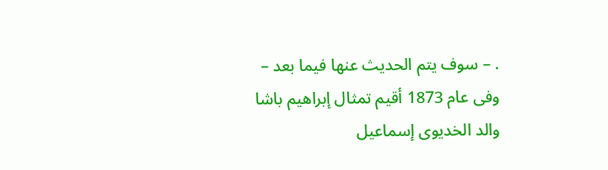. – سوف يتم الحديث عنها فيما بعد – وفى عام 1873 أقيم تمثال إبراهيم باشا والد الخديوى إسماعيل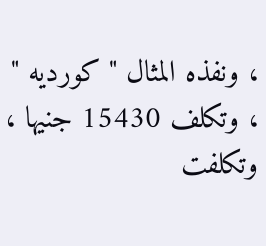، ونفذه المثال " كورديه " ، وتكلف 15430 جنيها ، وتكلفت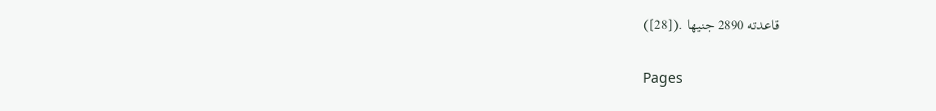قاعدته 2890 جنيها .([28])

Pages